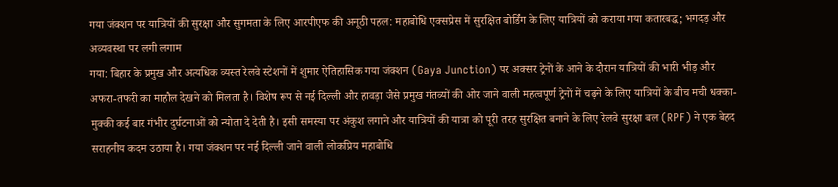गया जंक्शन पर यात्रियों की सुरक्षा और सुगमता के लिए आरपीएफ की अनूठी पहल: महाबोधि एक्सप्रेस में सुरक्षित बोर्डिंग के लिए यात्रियों को कराया गया कतारबद्ध; भगदड़ और अव्यवस्था पर लगी लगाम
गया: बिहार के प्रमुख और अत्यधिक व्यस्त रेलवे स्टेशनों में शुमार ऐतिहासिक गया जंक्शन (Gaya Junction) पर अक्सर ट्रेनों के आने के दौरान यात्रियों की भारी भीड़ और अफरा-तफरी का माहौल देखने को मिलता है। विशेष रूप से नई दिल्ली और हावड़ा जैसे प्रमुख गंतव्यों की ओर जाने वाली महत्वपूर्ण ट्रेनों में चढ़ने के लिए यात्रियों के बीच मची धक्का-मुक्की कई बार गंभीर दुर्घटनाओं को न्योता दे देती है। इसी समस्या पर अंकुश लगाने और यात्रियों की यात्रा को पूरी तरह सुरक्षित बनाने के लिए रेलवे सुरक्षा बल (RPF) ने एक बेहद सराहनीय कदम उठाया है। गया जंक्शन पर नई दिल्ली जाने वाली लोकप्रिय महाबोधि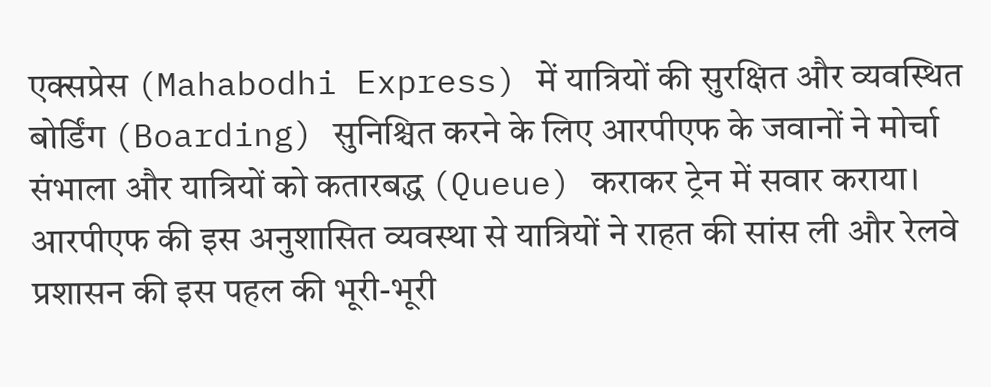एक्सप्रेस (Mahabodhi Express) में यात्रियों की सुरक्षित और व्यवस्थित बोर्डिंग (Boarding) सुनिश्चित करने के लिए आरपीएफ के जवानों ने मोर्चा संभाला और यात्रियों को कतारबद्ध (Queue) कराकर ट्रेन में सवार कराया। आरपीएफ की इस अनुशासित व्यवस्था से यात्रियों ने राहत की सांस ली और रेलवे प्रशासन की इस पहल की भूरी-भूरी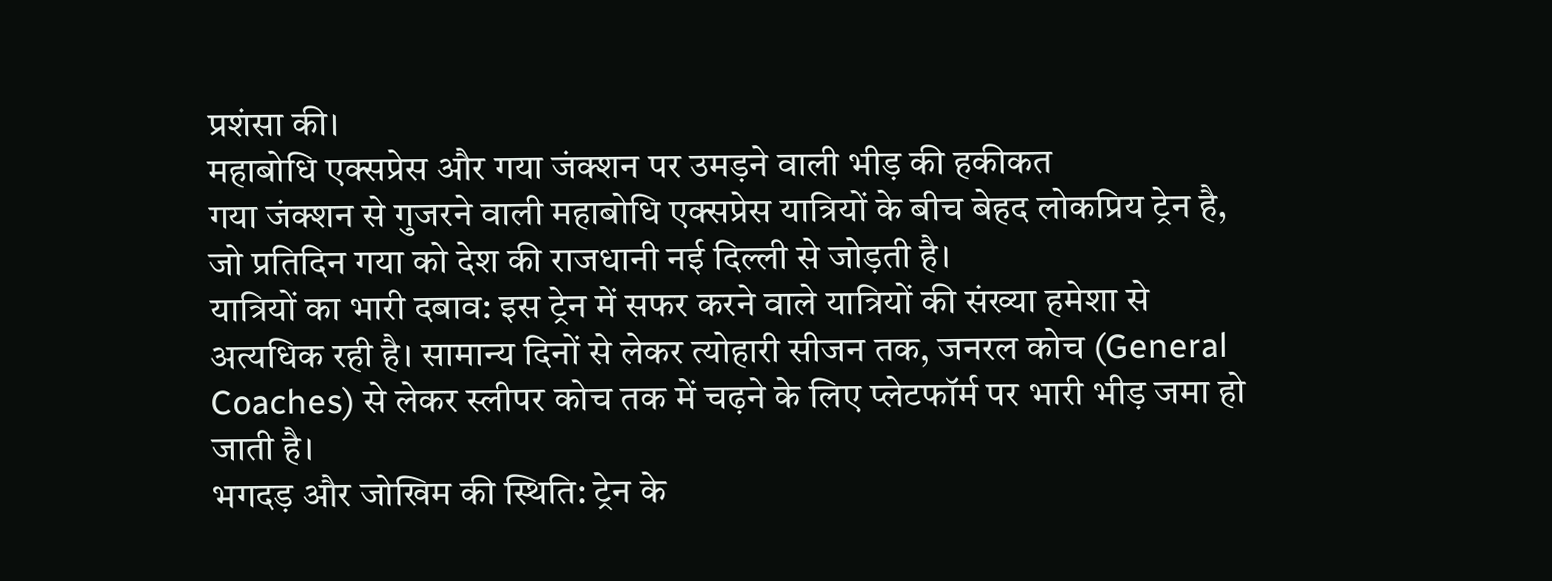प्रशंसा की।
महाबोधि एक्सप्रेस और गया जंक्शन पर उमड़ने वाली भीड़ की हकीकत
गया जंक्शन से गुजरने वाली महाबोधि एक्सप्रेस यात्रियों के बीच बेहद लोकप्रिय ट्रेन है, जो प्रतिदिन गया को देश की राजधानी नई दिल्ली से जोड़ती है।
यात्रियों का भारी दबाव: इस ट्रेन में सफर करने वाले यात्रियों की संख्या हमेशा से अत्यधिक रही है। सामान्य दिनों से लेकर त्योहारी सीजन तक, जनरल कोच (General Coaches) से लेकर स्लीपर कोच तक में चढ़ने के लिए प्लेटफॉर्म पर भारी भीड़ जमा हो जाती है।
भगदड़ और जोखिम की स्थिति: ट्रेन के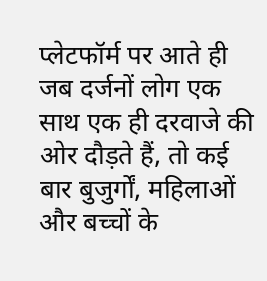प्लेटफॉर्म पर आते ही जब दर्जनों लोग एक साथ एक ही दरवाजे की ओर दौड़ते हैं, तो कई बार बुजुर्गों, महिलाओं और बच्चों के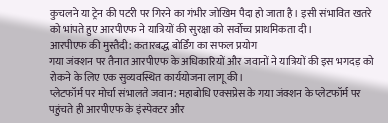कुचलने या ट्रेन की पटरी पर गिरने का गंभीर जोखिम पैदा हो जाता है। इसी संभावित खतरे को भांपते हुए आरपीएफ ने यात्रियों की सुरक्षा को सर्वोच्च प्राथमिकता दी।
आरपीएफ की मुस्तैदी: कतारबद्ध बोर्डिंग का सफल प्रयोग
गया जंक्शन पर तैनात आरपीएफ के अधिकारियों और जवानों ने यात्रियों की इस भगदड़ को रोकने के लिए एक सुव्यवस्थित कार्ययोजना लागू की।
प्लेटफॉर्म पर मोर्चा संभालते जवान: महाबोधि एक्सप्रेस के गया जंक्शन के प्लेटफॉर्म पर पहुंचते ही आरपीएफ के इंस्पेक्टर और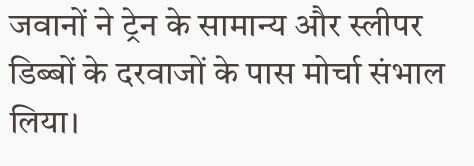जवानों ने ट्रेन के सामान्य और स्लीपर डिब्बों के दरवाजों के पास मोर्चा संभाल लिया।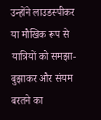उन्होंने लाउडस्पीकर या मौखिक रूप से यात्रियों को समझा-बुझाकर और संयम बरतने का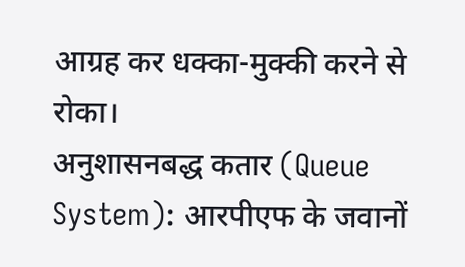आग्रह कर धक्का-मुक्की करने से रोका।
अनुशासनबद्ध कतार (Queue System): आरपीएफ के जवानों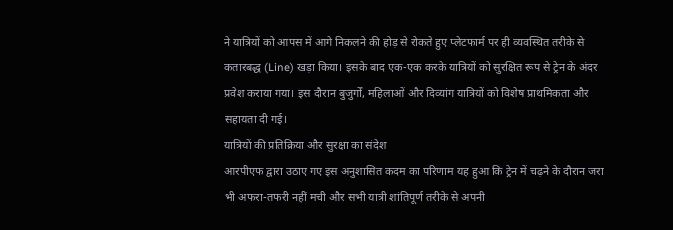ने यात्रियों को आपस में आगे निकलने की होड़ से रोकते हुए प्लेटफार्म पर ही व्यवस्थित तरीके से कतारबद्ध (Line) खड़ा किया। इसके बाद एक-एक करके यात्रियों को सुरक्षित रूप से ट्रेन के अंदर प्रवेश कराया गया। इस दौरान बुजुर्गों, महिलाओं और दिव्यांग यात्रियों को विशेष प्राथमिकता और सहायता दी गई।
यात्रियों की प्रतिक्रिया और सुरक्षा का संदेश
आरपीएफ द्वारा उठाए गए इस अनुशासित कदम का परिणाम यह हुआ कि ट्रेन में चढ़ने के दौरान जरा भी अफरा-तफरी नहीं मची और सभी यात्री शांतिपूर्ण तरीके से अपनी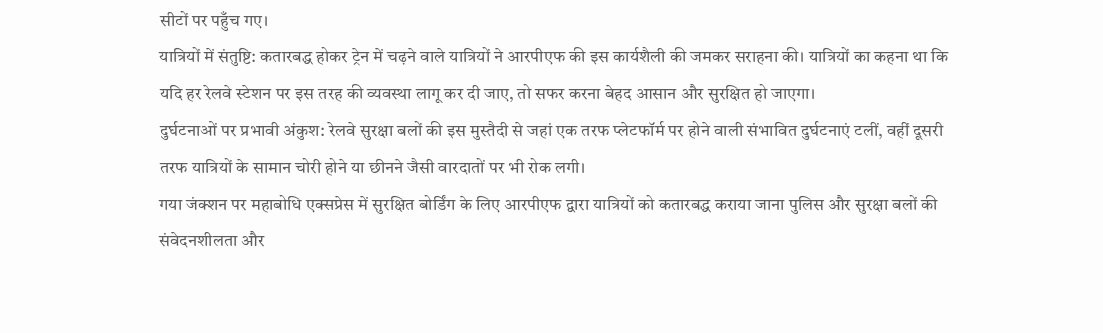सीटों पर पहुँच गए।
यात्रियों में संतुष्टि: कतारबद्ध होकर ट्रेन में चढ़ने वाले यात्रियों ने आरपीएफ की इस कार्यशैली की जमकर सराहना की। यात्रियों का कहना था कि यदि हर रेलवे स्टेशन पर इस तरह की व्यवस्था लागू कर दी जाए, तो सफर करना बेहद आसान और सुरक्षित हो जाएगा।
दुर्घटनाओं पर प्रभावी अंकुश: रेलवे सुरक्षा बलों की इस मुस्तैदी से जहां एक तरफ प्लेटफॉर्म पर होने वाली संभावित दुर्घटनाएं टलीं, वहीं दूसरी तरफ यात्रियों के सामान चोरी होने या छीनने जैसी वारदातों पर भी रोक लगी।
गया जंक्शन पर महाबोधि एक्सप्रेस में सुरक्षित बोर्डिंग के लिए आरपीएफ द्वारा यात्रियों को कतारबद्ध कराया जाना पुलिस और सुरक्षा बलों की संवेदनशीलता और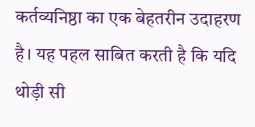कर्तव्यनिष्ठा का एक बेहतरीन उदाहरण है। यह पहल साबित करती है कि यदि थोड़ी सी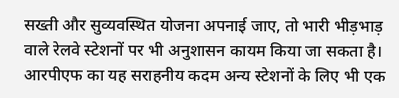सख्ती और सुव्यवस्थित योजना अपनाई जाए, तो भारी भीड़भाड़ वाले रेलवे स्टेशनों पर भी अनुशासन कायम किया जा सकता है। आरपीएफ का यह सराहनीय कदम अन्य स्टेशनों के लिए भी एक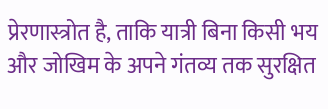प्रेरणास्त्रोत है, ताकि यात्री बिना किसी भय और जोखिम के अपने गंतव्य तक सुरक्षित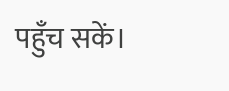पहुँच सकें।